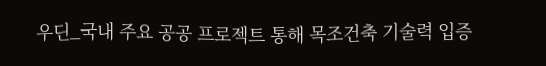우딘_국내 주요 공공 프로젝트 통해 목조건축 기술력 입증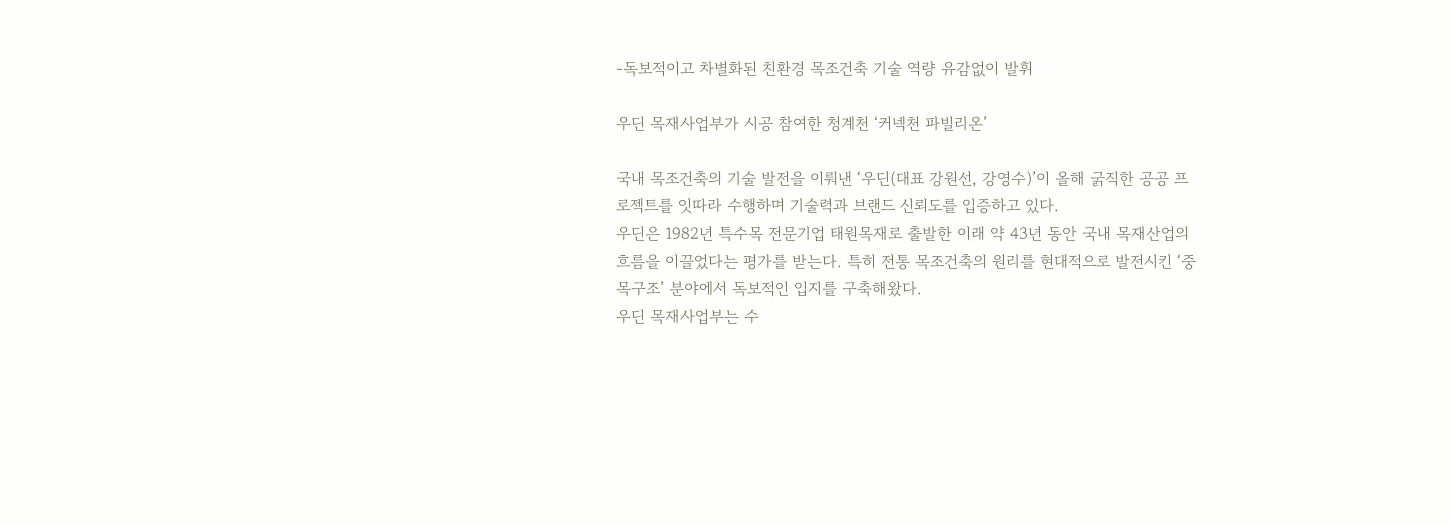-독보적이고 차별화된 친환경 목조건축 기술 역량 유감없이 발휘

우딘 목재사업부가 시공 참여한 청계천 ‘커넥천 파빌리온’

국내 목조건축의 기술 발전을 이뤄낸 ‘우딘(대표 강원선, 강영수)’이 올해 굵직한 공공 프로젝트를 잇따라 수행하며 기술력과 브랜드 신뢰도를 입증하고 있다.
우딘은 1982년 특수목 전문기업 태원목재로 출발한 이래 약 43년 동안 국내 목재산업의 흐름을 이끌었다는 평가를 받는다. 특히 전통 목조건축의 원리를 현대적으로 발전시킨 ‘중목구조’ 분야에서 독보적인 입지를 구축해왔다.
우딘 목재사업부는 수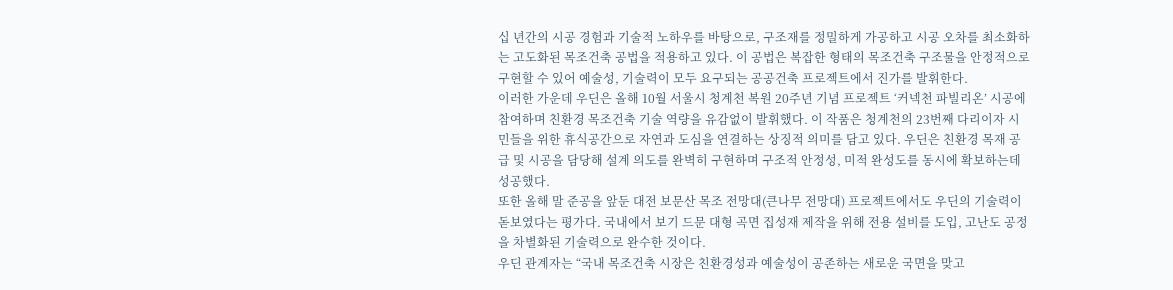십 년간의 시공 경험과 기술적 노하우를 바탕으로, 구조재를 정밀하게 가공하고 시공 오차를 최소화하는 고도화된 목조건축 공법을 적용하고 있다. 이 공법은 복잡한 형태의 목조건축 구조물을 안정적으로 구현할 수 있어 예술성, 기술력이 모두 요구되는 공공건축 프로젝트에서 진가를 발휘한다.
이러한 가운데 우딘은 올해 10월 서울시 청계천 복원 20주년 기념 프로젝트 ‘커넥천 파빌리온’ 시공에 참여하며 친환경 목조건축 기술 역량을 유감없이 발휘했다. 이 작품은 청계천의 23번째 다리이자 시민들을 위한 휴식공간으로 자연과 도심을 연결하는 상징적 의미를 담고 있다. 우딘은 친환경 목재 공급 및 시공을 담당해 설계 의도를 완벽히 구현하며 구조적 안정성, 미적 완성도를 동시에 확보하는데 성공했다.
또한 올해 말 준공을 앞둔 대전 보문산 목조 전망대(큰나무 전망대) 프로젝트에서도 우딘의 기술력이 돋보였다는 평가다. 국내에서 보기 드문 대형 곡면 집성재 제작을 위해 전용 설비를 도입, 고난도 공정을 차별화된 기술력으로 완수한 것이다.
우딘 관계자는 “국내 목조건축 시장은 친환경성과 예술성이 공존하는 새로운 국면을 맞고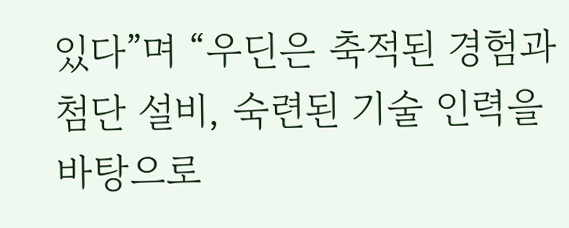있다”며 “우딘은 축적된 경험과 첨단 설비, 숙련된 기술 인력을 바탕으로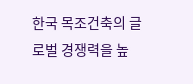한국 목조건축의 글로벌 경쟁력을 높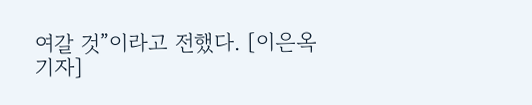여갈 것”이라고 전했다. [이은옥 기자]